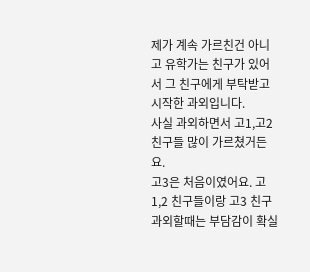제가 계속 가르친건 아니고 유학가는 친구가 있어서 그 친구에게 부탁받고 시작한 과외입니다.
사실 과외하면서 고1,고2 친구들 많이 가르쳤거든요.
고3은 처음이였어요. 고1,2 친구들이랑 고3 친구 과외할때는 부담감이 확실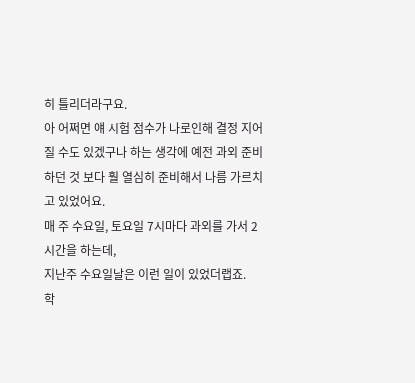히 틀리더라구요.
아 어쩌면 얘 시험 점수가 나로인해 결정 지어질 수도 있겠구나 하는 생각에 예전 과외 준비하던 것 보다 훨 열심히 준비해서 나름 가르치고 있었어요.
매 주 수요일, 토요일 7시마다 과외를 가서 2시간을 하는데,
지난주 수요일날은 이런 일이 있었더랩죠.
학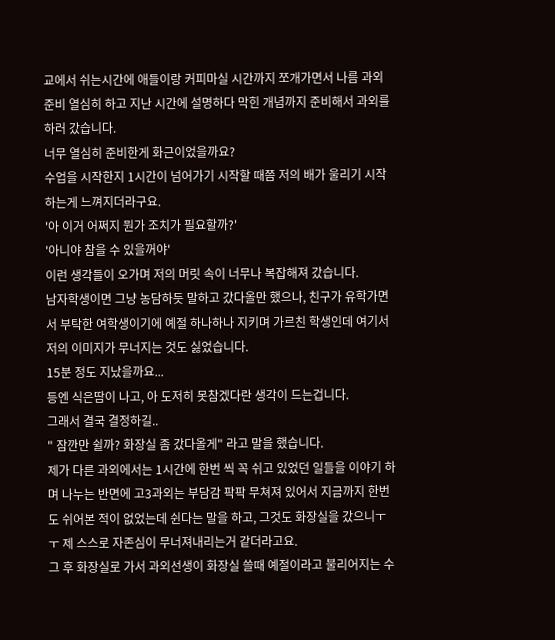교에서 쉬는시간에 애들이랑 커피마실 시간까지 쪼개가면서 나름 과외 준비 열심히 하고 지난 시간에 설명하다 막힌 개념까지 준비해서 과외를 하러 갔습니다.
너무 열심히 준비한게 화근이었을까요?
수업을 시작한지 1시간이 넘어가기 시작할 때쯤 저의 배가 울리기 시작하는게 느껴지더라구요.
'아 이거 어쩌지 뭔가 조치가 필요할까?'
'아니야 참을 수 있을꺼야'
이런 생각들이 오가며 저의 머릿 속이 너무나 복잡해져 갔습니다.
남자학생이면 그냥 농담하듯 말하고 갔다올만 했으나, 친구가 유학가면서 부탁한 여학생이기에 예절 하나하나 지키며 가르친 학생인데 여기서 저의 이미지가 무너지는 것도 싫었습니다.
15분 정도 지났을까요...
등엔 식은땀이 나고, 아 도저히 못참겠다란 생각이 드는겁니다.
그래서 결국 결정하길..
" 잠깐만 쉴까? 화장실 좀 갔다올게" 라고 말을 했습니다.
제가 다른 과외에서는 1시간에 한번 씩 꼭 쉬고 있었던 일들을 이야기 하며 나누는 반면에 고3과외는 부담감 팍팍 무쳐져 있어서 지금까지 한번도 쉬어본 적이 없었는데 쉰다는 말을 하고, 그것도 화장실을 갔으니ㅜㅜ 제 스스로 자존심이 무너져내리는거 같더라고요.
그 후 화장실로 가서 과외선생이 화장실 쓸때 예절이라고 불리어지는 수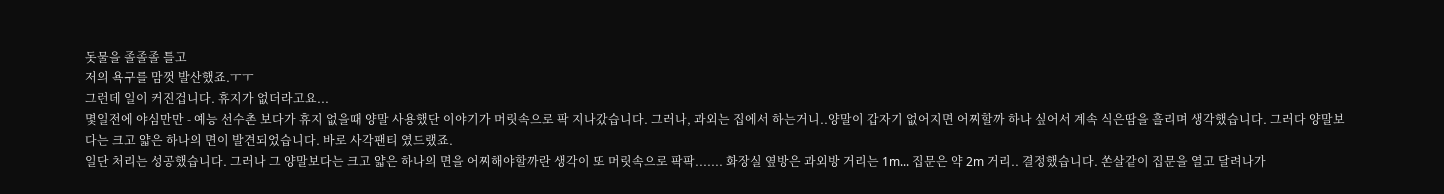돗물을 졸졸졸 틀고
저의 욕구를 맘껏 발산했죠.ㅜㅜ
그런데 일이 커진겁니다. 휴지가 없더라고요...
몇일전에 야심만만 - 예능 선수촌 보다가 휴지 없을때 양말 사용했단 이야기가 머릿속으로 팍 지나갔습니다. 그러나, 과외는 집에서 하는거니..양말이 갑자기 없어지면 어찌할까 하나 싶어서 계속 식은땀을 흘리며 생각했습니다. 그러다 양말보다는 크고 얇은 하나의 면이 발견되었습니다. 바로 사각팬티 였드랬죠.
일단 처리는 성공했습니다. 그러나 그 양말보다는 크고 얇은 하나의 면을 어찌해야할까란 생각이 또 머릿속으로 팍팍....... 화장실 옆방은 과외방 거리는 1m... 집문은 약 2m 거리.. 결정했습니다. 쏜살같이 집문을 열고 달려나가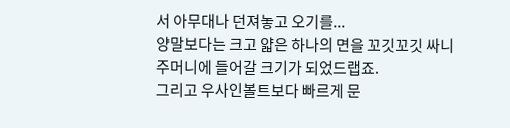서 아무대나 던져놓고 오기를...
양말보다는 크고 얇은 하나의 면을 꼬깃꼬깃 싸니 주머니에 들어갈 크기가 되었드랩죠.
그리고 우사인볼트보다 빠르게 문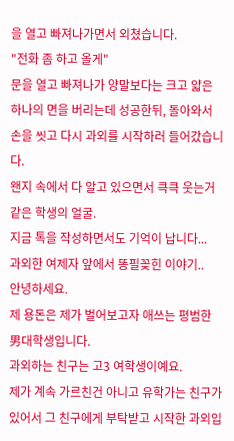을 열고 빠져나가면서 외쳤습니다.
"전화 좀 하고 올게"
문을 열고 빠져나가 양말보다는 크고 얇은 하나의 면을 버리는데 성공한뒤, 돌아와서 손을 씻고 다시 과외를 시작하러 들어갔습니다.
왠지 속에서 다 알고 있으면서 큭큭 웃는거 같은 학생의 얼굴.
지금 톡을 작성하면서도 기억이 납니다...
과외한 여제자 앞에서 똥필꽂힌 이야기..
안녕하세요.
제 용돈은 제가 벌어보고자 애쓰는 평범한 男대학생입니다.
과외하는 친구는 고3 여학생이예요.
제가 계속 가르친건 아니고 유학가는 친구가 있어서 그 친구에게 부탁받고 시작한 과외입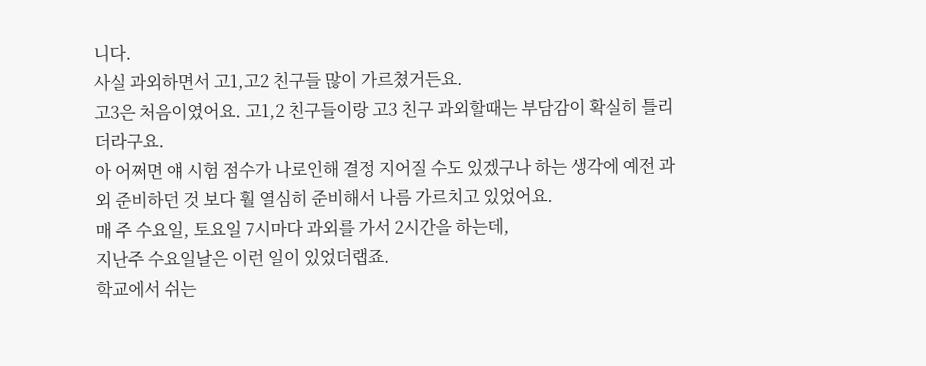니다.
사실 과외하면서 고1,고2 친구들 많이 가르쳤거든요.
고3은 처음이였어요. 고1,2 친구들이랑 고3 친구 과외할때는 부담감이 확실히 틀리더라구요.
아 어쩌면 얘 시험 점수가 나로인해 결정 지어질 수도 있겠구나 하는 생각에 예전 과외 준비하던 것 보다 훨 열심히 준비해서 나름 가르치고 있었어요.
매 주 수요일, 토요일 7시마다 과외를 가서 2시간을 하는데,
지난주 수요일날은 이런 일이 있었더랩죠.
학교에서 쉬는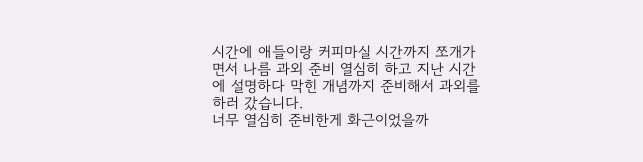시간에 애들이랑 커피마실 시간까지 쪼개가면서 나름 과외 준비 열심히 하고 지난 시간에 설명하다 막힌 개념까지 준비해서 과외를 하러 갔습니다.
너무 열심히 준비한게 화근이었을까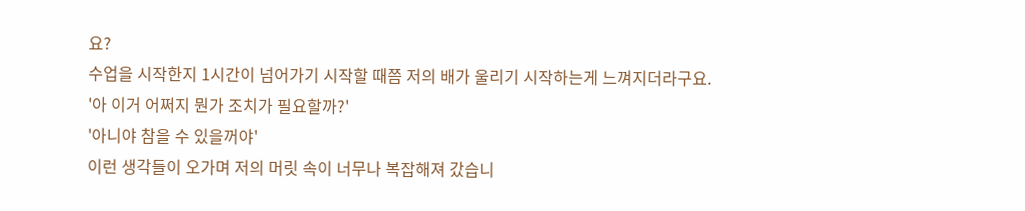요?
수업을 시작한지 1시간이 넘어가기 시작할 때쯤 저의 배가 울리기 시작하는게 느껴지더라구요.
'아 이거 어쩌지 뭔가 조치가 필요할까?'
'아니야 참을 수 있을꺼야'
이런 생각들이 오가며 저의 머릿 속이 너무나 복잡해져 갔습니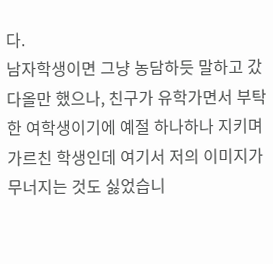다.
남자학생이면 그냥 농담하듯 말하고 갔다올만 했으나, 친구가 유학가면서 부탁한 여학생이기에 예절 하나하나 지키며 가르친 학생인데 여기서 저의 이미지가 무너지는 것도 싫었습니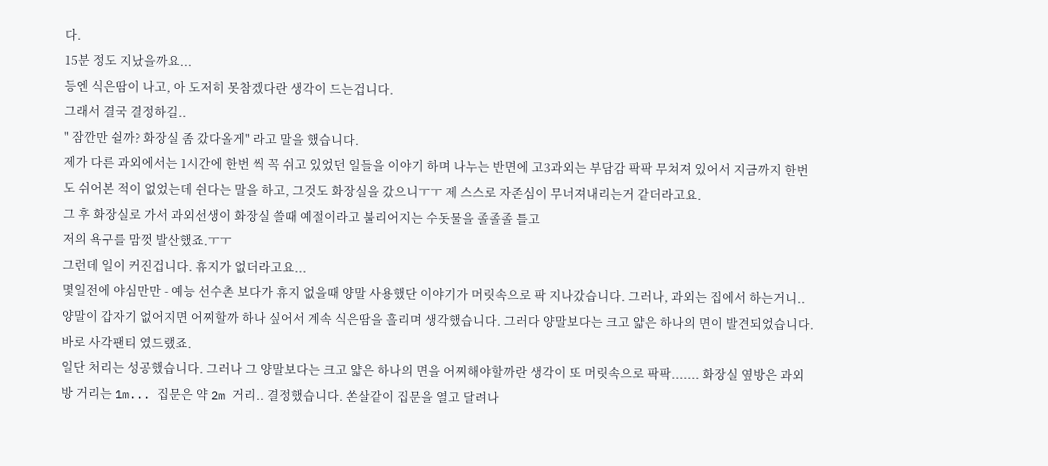다.
15분 정도 지났을까요...
등엔 식은땀이 나고, 아 도저히 못참겠다란 생각이 드는겁니다.
그래서 결국 결정하길..
" 잠깐만 쉴까? 화장실 좀 갔다올게" 라고 말을 했습니다.
제가 다른 과외에서는 1시간에 한번 씩 꼭 쉬고 있었던 일들을 이야기 하며 나누는 반면에 고3과외는 부담감 팍팍 무쳐져 있어서 지금까지 한번도 쉬어본 적이 없었는데 쉰다는 말을 하고, 그것도 화장실을 갔으니ㅜㅜ 제 스스로 자존심이 무너져내리는거 같더라고요.
그 후 화장실로 가서 과외선생이 화장실 쓸때 예절이라고 불리어지는 수돗물을 졸졸졸 틀고
저의 욕구를 맘껏 발산했죠.ㅜㅜ
그런데 일이 커진겁니다. 휴지가 없더라고요...
몇일전에 야심만만 - 예능 선수촌 보다가 휴지 없을때 양말 사용했단 이야기가 머릿속으로 팍 지나갔습니다. 그러나, 과외는 집에서 하는거니..양말이 갑자기 없어지면 어찌할까 하나 싶어서 계속 식은땀을 흘리며 생각했습니다. 그러다 양말보다는 크고 얇은 하나의 면이 발견되었습니다. 바로 사각팬티 였드랬죠.
일단 처리는 성공했습니다. 그러나 그 양말보다는 크고 얇은 하나의 면을 어찌해야할까란 생각이 또 머릿속으로 팍팍....... 화장실 옆방은 과외방 거리는 1m... 집문은 약 2m 거리.. 결정했습니다. 쏜살같이 집문을 열고 달려나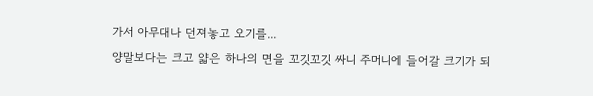가서 아무대나 던져놓고 오기를...
양말보다는 크고 얇은 하나의 면을 꼬깃꼬깃 싸니 주머니에 들어갈 크기가 되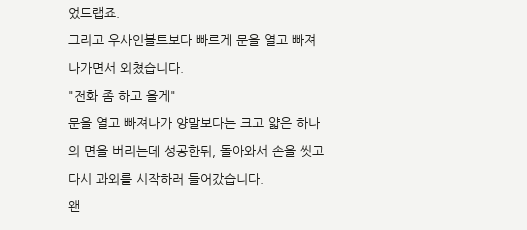었드랩죠.
그리고 우사인볼트보다 빠르게 문을 열고 빠져나가면서 외쳤습니다.
"전화 좀 하고 올게"
문을 열고 빠져나가 양말보다는 크고 얇은 하나의 면을 버리는데 성공한뒤, 돌아와서 손을 씻고 다시 과외를 시작하러 들어갔습니다.
왠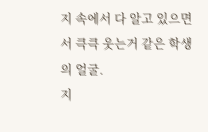지 속에서 다 알고 있으면서 큭큭 웃는거 같은 학생의 얼굴.
지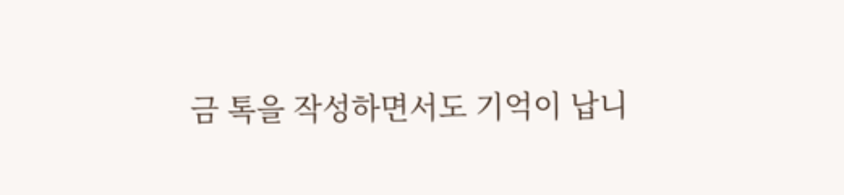금 톡을 작성하면서도 기억이 납니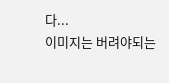다...
이미지는 버려야되는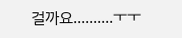걸까요..........ㅜㅜ